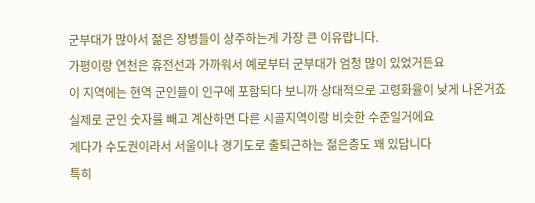군부대가 많아서 젊은 장병들이 상주하는게 가장 큰 이유랍니다.
가평이랑 연천은 휴전선과 가까워서 예로부터 군부대가 엄청 많이 있었거든요
이 지역에는 현역 군인들이 인구에 포함되다 보니까 상대적으로 고령화율이 낮게 나온거죠
실제로 군인 숫자를 빼고 계산하면 다른 시골지역이랑 비슷한 수준일거에요
게다가 수도권이라서 서울이나 경기도로 출퇴근하는 젊은층도 꽤 있답니다
특히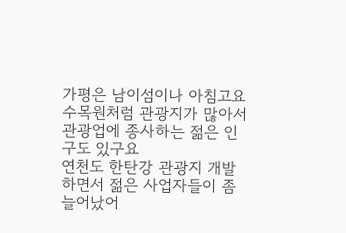가평은 남이섬이나 아침고요수목원처럼 관광지가 많아서
관광업에 종사하는 젊은 인구도 있구요
연천도 한탄강 관광지 개발하면서 젊은 사업자들이 좀 늘어났어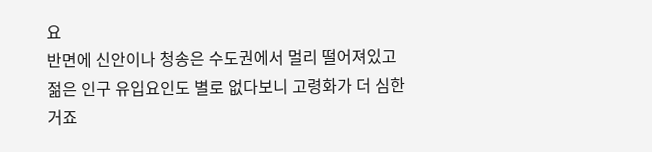요
반면에 신안이나 청송은 수도권에서 멀리 떨어져있고
젊은 인구 유입요인도 별로 없다보니 고령화가 더 심한거죠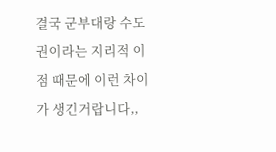결국 군부대랑 수도권이라는 지리적 이점 때문에 이런 차이가 생긴거랍니다,,